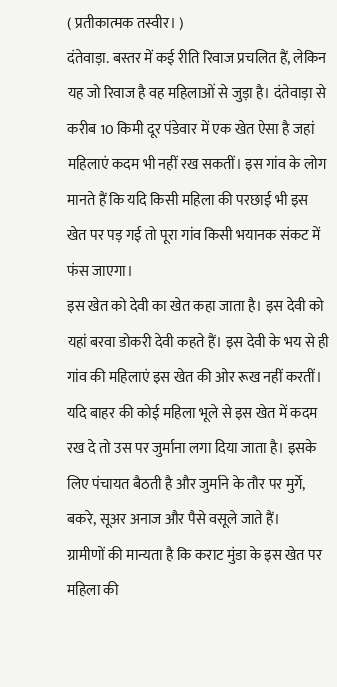( प्रतीकात्मक तस्वीर। )
दंतेवाड़ा. बस्तर में कई रीति रिवाज प्रचलित हैं, लेकिन यह जो रिवाज है वह महिलाओं से जुड़ा है। दंतेवाड़ा से करीब 10 किमी दूर पंडेवार में एक खेत ऐसा है जहां महिलाएं कदम भी नहीं रख सकतीं। इस गांव के लोग मानते हैं कि यदि किसी महिला की परछाई भी इस खेत पर पड़ गई तो पूरा गांव किसी भयानक संकट में फंस जाएगा।
इस खेत को देवी का खेत कहा जाता है। इस देवी को यहां बरवा डोकरी देवी कहते हैं। इस देवी के भय से ही गांव की महिलाएं इस खेत की ओर रूख नहीं करतीं। यदि बाहर की कोई महिला भूले से इस खेत में कदम रख दे तो उस पर जुर्माना लगा दिया जाता है। इसके लिए पंचायत बैठती है और जुर्माने के तौर पर मुर्गे, बकरे, सूअर अनाज और पैसे वसूले जाते हैं।
ग्रामीणों की मान्यता है कि कराट मुंडा के इस खेत पर महिला की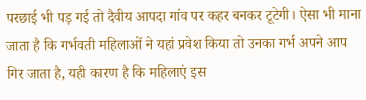परछाई भी पड़ गई तो दैवीय आपदा गांव पर कहर बनकर टूटेगी। ऐसा भी माना जाता है कि गर्भवती महिलाओं ने यहां प्रवेश किया तो उनका गर्भ अपने आप गिर जाता है, यही कारण है कि महिलाएं इस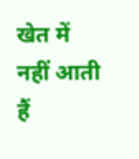खेत में नहीं आती हैं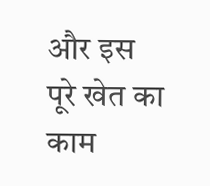और इस पूरे खेत का काम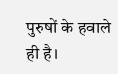पुरुषों के हवाले ही है।